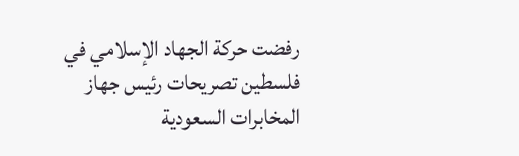رفضت حركة الجهاد الإسلامي في فلسطين تصريحات رئيس جهاز المخابرات السعودية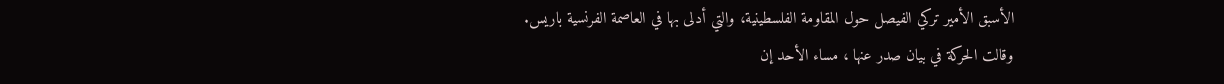الأسبق الأمير تركي الفيصل حول المقاومة الفلسطينية، والتي أدلى بها في العاصمة الفرنسية باريس.
وقالت الحركة في بيان صدر عنها ، مساء الأحد إن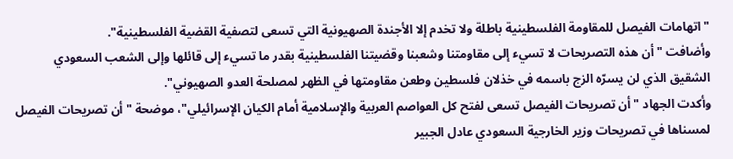"اتهامات الفيصل للمقاومة الفلسطينية باطلة ولا تخدم إلا الأجندة الصهيونية التي تسعى لتصفية القضية الفلسطينية".
وأضافت "أن هذه التصريحات لا تسيء إلى مقاومتنا وشعبنا وقضيتنا الفلسطينية بقدر ما تسيء إلى قائلها وإلى الشعب السعودي الشقيق الذي لن يسرّه الزج باسمه في خذلان فلسطين وطعن مقاومتها في الظهر لمصلحة العدو الصهيوني".
وأكدت الجهاد "أن تصريحات الفيصل تسعى لفتح كل العواصم العربية والإسلامية أمام الكيان الإسرائيلي"، موضحة "أن تصريحات الفيصل لمسناها في تصريحات وزير الخارجية السعودي عادل الجبير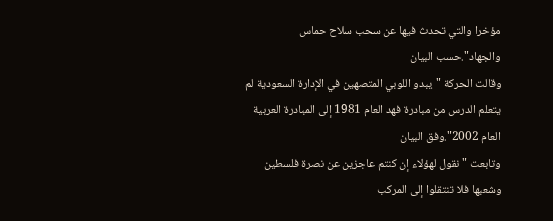مؤخرا والتي تحدث فيها عن سحب سلاح حماس والجهاد".حسب البيان
وقالت الحركة "يبدو اللوبي المتصهين في الإدارة السعودية لم يتعلم الدرس من مبادرة فهد العام 1981 إلى المبادرة العربية العام 2002".وفق البيان
وتابعت "نقول لهؤلاء إن كنتم عاجزين عن نصرة فلسطين وشعبها فلا تنتقلوا إلى المركب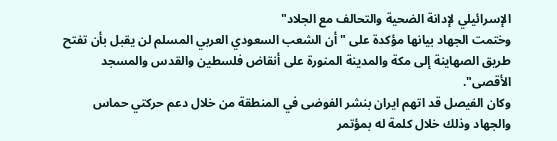الإسرائيلي لإدانة الضحية والتحالف مع الجلاد"
وختمت الجهاد بيانها مؤكدة على "أن الشعب السعودي العربي المسلم لن يقبل بأن تفتح طريق الصهاينة إلى مكة والمدينة المنورة على أنقاض فلسطين والقدس والمسجد الأقصى".
وكان الفيصل قد اتهم ايران بنشر الفوضى في المنطقة من خلال دعم حركتي حماس والجهاد وذلك خلال كلمة له بمؤتمر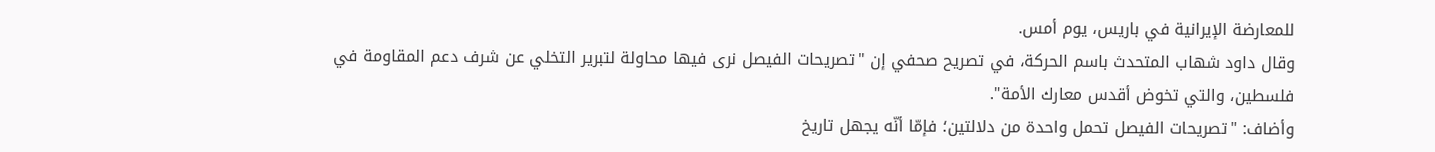للمعارضة الإيرانية في باريس، يوم أمس.
وقال داود شهاب المتحدث باسم الحركة، في تصريح صحفي إن "تصريحات الفيصل نرى فيها محاولة لتبرير التخلي عن شرف دعم المقاومة في فلسطين، والتي تخوض أقدس معارك الأمة".
وأضاف: "تصريحات الفيصل تحمل واحدة من دلالتين؛ فإمّا أنّه يجهل تاريخ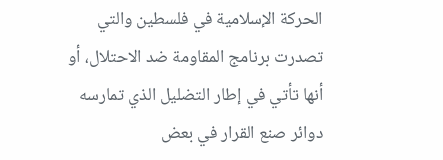الحركة الإسلامية في فلسطين والتي تصدرت برنامج المقاومة ضد الاحتلال، أو أنها تأتي في إطار التضليل الذي تمارسه دوائر صنع القرار في بعض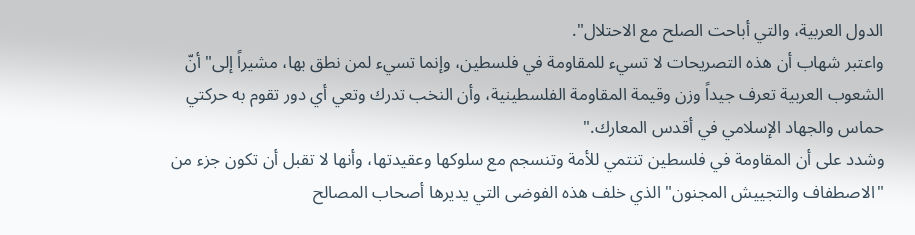الدول العربية، والتي أباحت الصلح مع الاحتلال".
واعتبر شهاب أن هذه التصريحات لا تسيء للمقاومة في فلسطين، وإنما تسيء لمن نطق بها، مشيراً إلى" أنّ الشعوب العربية تعرف جيداً وزن وقيمة المقاومة الفلسطينية، وأن النخب تدرك وتعي أي دور تقوم به حركتي حماس والجهاد الإسلامي في أقدس المعارك."
وشدد على أن المقاومة في فلسطين تنتمي للأمة وتنسجم مع سلوكها وعقيدتها، وأنها لا تقبل أن تكون جزء من "الاصطفاف والتجييش المجنون" الذي خلف هذه الفوضى التي يديرها أصحاب المصالح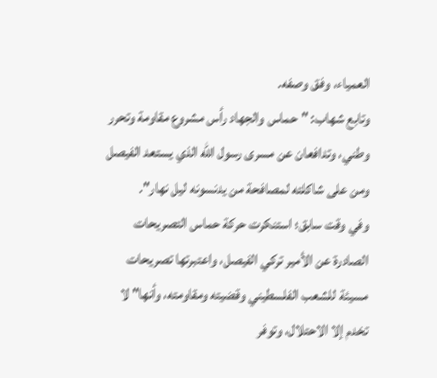العمياء، وفق وصفه.
وتابع شهاب: "حماس والجهاد رأس مشروع مقاومة وتحرر وطني، وتدافعان عن مسرى رسول الله الذي يستعد الفيصل ومن على شاكلته لمصافحة من يدنسونه ليل نهار".
وفي وقت سابق؛ استنكرت حركة حماس التصريحات الصادرة عن الأمير تركي الفيصل، واعتبرتها تصريحات مسيئة للشعب الفلسطيني وقضيته ومقاومته، وأنها" لا تخدم إلا الاحتلال، وتوفر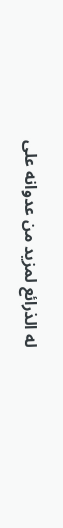له الذرائع لمزيد من عدوانه على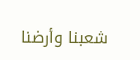شعبنا وأرضنا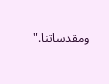ومقدساتنا."